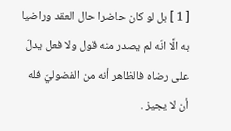[ 1 ] بل لو كان حاضرا حال العقد وراضيا به الَّا انّه لم يصدر منه قول ولا فعل يدلّ على رضاه فالظاهر أنه من الفضوليّ فله أن لا يجيز .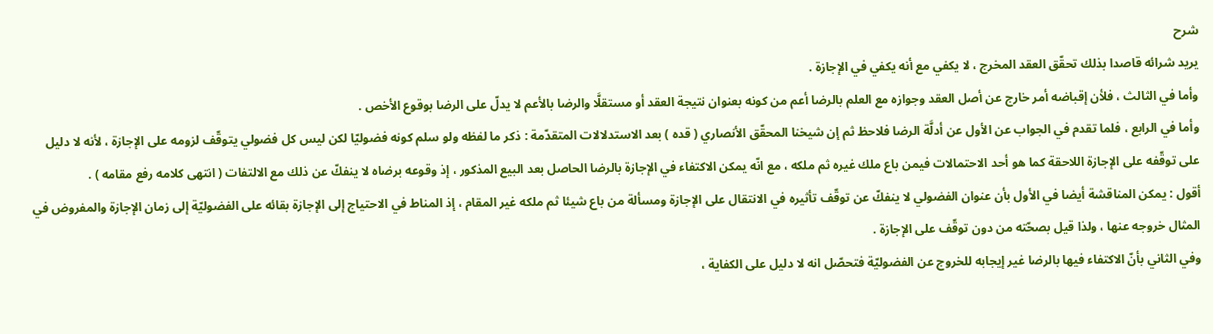شرح
يريد شرائه قاصدا بذلك تحقّق العقد المخرج ، لا يكفي مع أنه يكفي في الإجازة .
وأما في الثالث ، فلأن إقباضه أمر خارج عن أصل العقد وجوازه مع العلم بالرضا أعم من كونه بعنوان نتيجة العقد أو مستقلَّا والرضا بالأعم لا يدلّ على الرضا بوقوع الأخص .
وأما في الرابع ، فلما تقدم في الجواب عن الأول عن أدلَّة الرضا فلاحظ ثم إن شيخنا المحقّق الأنصاري ( قده ) بعد الاستدلالات المتقدّمة : ذكر ما لفظه ولو سلم كونه فضوليّا لكن ليس كل فضولي يتوقّف لزومه على الإجازة ، لأنه لا دليل على توقّفه على الإجازة اللاحقة كما هو أحد الاحتمالات فيمن باع ملك غيره ثم ملكه ، مع انّه يمكن الاكتفاء في الإجازة بالرضا الحاصل بعد البيع المذكور ، إذ وقوعه برضاه لا ينفكّ عن ذلك مع الالتفات ( انتهى كلامه رفع مقامه ) .
أقول : يمكن المناقشة أيضا في الأول بأن عنوان الفضولي لا ينفكّ عن توقّف تأثيره في الانتقال على الإجازة ومسألة من باع شيئا ثم ملكه غير المقام ، إذ المناط في الاحتياج إلى الإجازة بقائه على الفضوليّة إلى زمان الإجازة والمفروض في المثال خروجه عنها ، ولذا قيل بصحّته من دون توقّف على الإجازة .
وفي الثاني بأنّ الاكتفاء فيها بالرضا غير إيجابه للخروج عن الفضوليّة فتحصّل انه لا دليل على الكفاية ،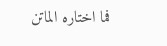فما اختاره الماتن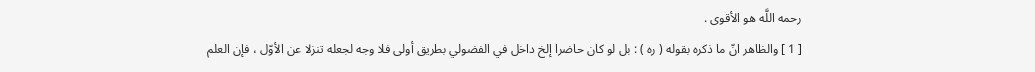رحمه اللَّه هو الأقوى .
[ 1 ] والظاهر انّ ما ذكره بقوله ( ره ) : بل لو كان حاضرا إلخ داخل في الفضولي بطريق أولى فلا وجه لجعله تنزلا عن الأوّل ، فإن العلم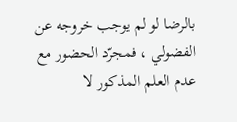بالرضا لو لم يوجب خروجه عن الفضولي ، فمجرّد الحضور مع عدم العلم المذكور لا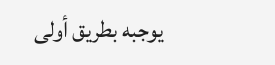يوجبه بطريق أولى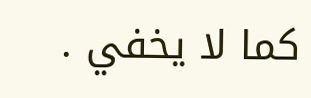كما لا يخفي .